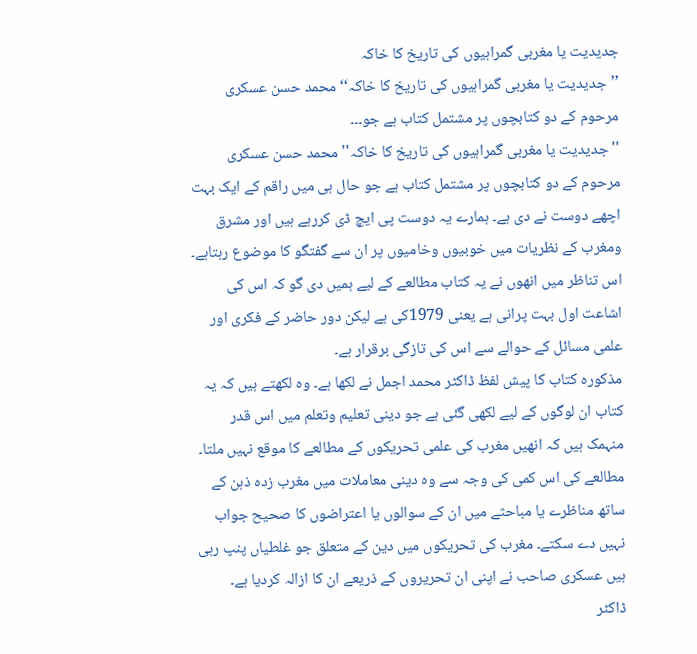جدیدیت یا مغربی گمراہیوں کی تاریخ کا خاکہ
’’جدیدیت یا مغربی گمراہیوں کی تاریخ کا خاکہ‘‘ محمد حسن عسکری مرحوم کے دو کتابچوں پر مشتمل کتاب ہے جو۔۔۔
''جدیدیت یا مغربی گمراہیوں کی تاریخ کا خاکہ'' محمد حسن عسکری مرحوم کے دو کتابچوں پر مشتمل کتاب ہے جو حال ہی میں راقم کے ایک بہت اچھے دوست نے دی ہے۔ ہمارے یہ دوست پی ایچ ڈی کررہے ہیں اور مشرق ومغرب کے نظریات میں خوبیوں وخامیوں پر ان سے گفتگو کا موضوع رہتاہے۔ اس تناظر میں انھوں نے یہ کتاب مطالعے کے لیے ہمیں دی گو کہ اس کی اشاعت اول بہت پرانی ہے یعنی 1979کی ہے لیکن دور حاضر کے فکری اور علمی مسائل کے حوالے سے اس کی تازگی برقرار ہے۔
مذکورہ کتاب کا پیش لفظ ڈاکٹر محمد اجمل نے لکھا ہے۔ وہ لکھتے ہیں کہ یہ کتاب ان لوگوں کے لیے لکھی گئی ہے جو دینی تعلیم وتعلم میں اس قدر منہمک ہیں کہ انھیں مغرب کی علمی تحریکوں کے مطالعے کا موقع نہیں ملتا۔ مطالعے کی اس کمی کی وجہ سے وہ دینی معاملات میں مغرب زدہ ذہن کے ساتھ مناظرے یا مباحثے میں ان کے سوالوں یا اعتراضوں کا صحیح جواب نہیں دے سکتے۔ مغرب کی تحریکوں میں دین کے متعلق جو غلطیاں پنپ رہی ہیں عسکری صاحب نے اپنی ان تحریروں کے ذریعے ان کا ازالہ کردیا ہے۔
ڈاکٹر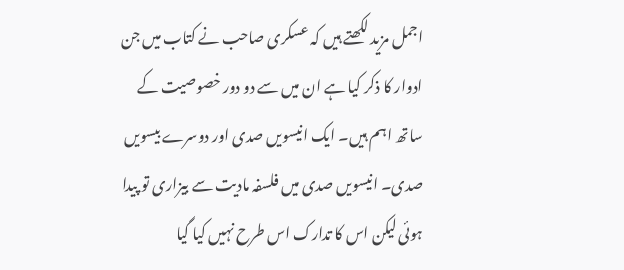اجمل مزید لکھتے ہیں کہ عسکری صاحب نے کتاب میں جن ادوار کا ذکر کیا ہے ان میں سے دو دور خصوصیت کے ساتھ اہم ہیں۔ ایک انیسویں صدی اور دوسرے بیسویں صدی۔ انیسویں صدی میں فلسفہ مادیت سے بیزاری تو پیدا ہوئی لیکن اس کا تدارک اس طرح نہیں کیا گیا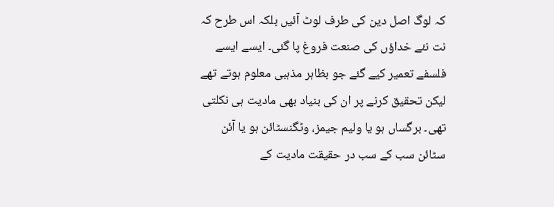کہ لوگ اصل دین کی طرف لوٹ آئیں بلکہ اس طرح کہ نت نئے خداؤں کی صنعت فروغ پا گئی۔ ایسے ایسے فلسفے تعمیر کیے گئے جو بظاہر مذہبی معلوم ہوتے تھے لیکن تحقیق کرنے پر ان کی بنیاد بھی مادیت ہی نکلتی تھی۔ برگساں ہو یا ولیم جیمز، وٹگنسٹائن ہو یا آئن سٹائن سب کے سب در حقیقت مادیت کے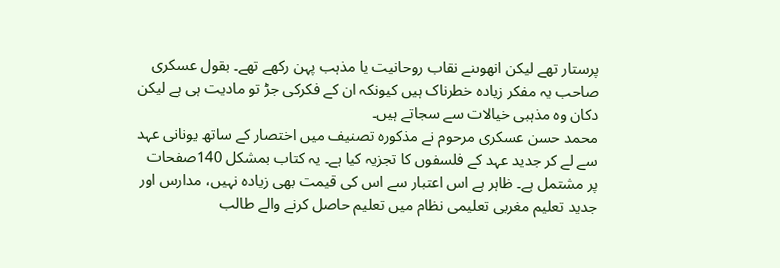پرستار تھے لیکن انھوںنے نقاب روحانیت یا مذہب پہن رکھے تھے۔ بقول عسکری صاحب یہ مفکر زیادہ خطرناک ہیں کیونکہ ان کے فکرکی جڑ تو مادیت ہی ہے لیکن دکان وہ مذہبی خیالات سے سجاتے ہیں۔
محمد حسن عسکری مرحوم نے مذکورہ تصنیف میں اختصار کے ساتھ یونانی عہد سے لے کر جدید عہد کے فلسفوں کا تجزیہ کیا ہے۔ یہ کتاب بمشکل 140صفحات پر مشتمل ہے۔ ظاہر ہے اس اعتبار سے اس کی قیمت بھی زیادہ نہیں، مدارس اور جدید تعلیم مغربی تعلیمی نظام میں تعلیم حاصل کرنے والے طالب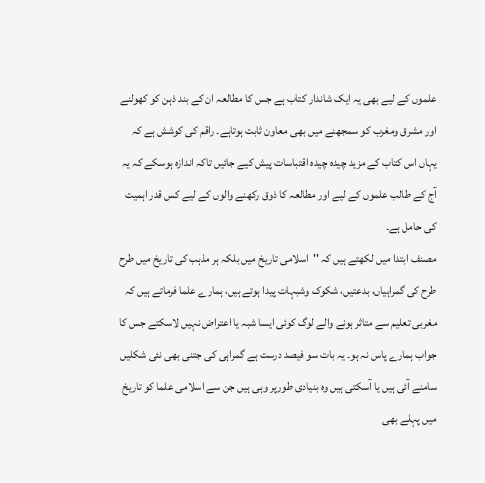علموں کے لیے بھی یہ ایک شاندار کتاب ہے جس کا مطالعہ ان کے بند ذہن کو کھولنے اور مشرق ومغرب کو سمجھنے میں بھی معاون ثابت ہوتاہے۔ راقم کی کوشش ہے کہ یہاں اس کتاب کے مزید چیدہ چیدہ اقتباسات پیش کیے جائیں تاکہ اندازہ ہوسکے کہ یہ آج کے طالب علموں کے لیے اور مطالعہ کا ذوق رکھنے والوں کے لیے کس قدر اہمیت کی حامل ہے۔
مصنف ابتدا میں لکھتے ہیں کہ ''اسلامی تاریخ میں بلکہ ہر مذہب کی تاریخ میں طرح طرح کی گمراہیاں، بدعتیں، شکوک وشبہات پیدا ہوتے ہیں، ہمارے علما فرماتے ہیں کہ مغربی تعلیم سے متاثر ہونے والے لوگ کوئی ایسا شبہ یا اعتراض نہیں لاسکتے جس کا جواب ہمارے پاس نہ ہو۔ یہ بات سو فیصد درست ہے گمراہی کی جتنی بھی نئی شکلیں سامنے آئی ہیں یا آسکتی ہیں وہ بنیادی طورپر وہی ہیں جن سے اسلامی علما کو تاریخ میں پہلے بھی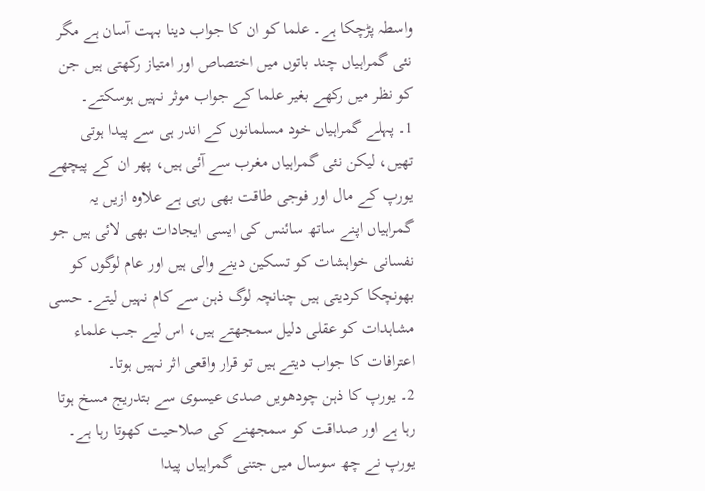واسطہ پڑچکا ہے۔ علما کو ان کا جواب دینا بہت آسان ہے مگر نئی گمراہیاں چند باتوں میں اختصاص اور امتیاز رکھتی ہیں جن کو نظر میں رکھے بغیر علما کے جواب موثر نہیں ہوسکتے۔
1۔ پہلے گمراہیاں خود مسلمانوں کے اندر ہی سے پیدا ہوتی تھیں، لیکن نئی گمراہیاں مغرب سے آئی ہیں، پھر ان کے پیچھے یورپ کے مال اور فوجی طاقت بھی رہی ہے علاوہ ازیں یہ گمراہیاں اپنے ساتھ سائنس کی ایسی ایجادات بھی لائی ہیں جو نفسانی خواہشات کو تسکین دینے والی ہیں اور عام لوگوں کو بھونچکا کردیتی ہیں چنانچہ لوگ ذہن سے کام نہیں لیتے۔ حسی مشاہدات کو عقلی دلیل سمجھتے ہیں، اس لیے جب علماء اعترافات کا جواب دیتے ہیں تو قرار واقعی اثر نہیں ہوتا۔
2۔ یورپ کا ذہن چودھویں صدی عیسوی سے بتدریج مسخ ہوتا رہا ہے اور صداقت کو سمجھنے کی صلاحیت کھوتا رہا ہے۔ یورپ نے چھ سوسال میں جتنی گمراہیاں پیدا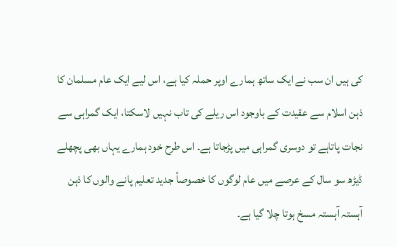کی ہیں ان سب نے ایک ساتھ ہمارے اوپر حملہ کیا ہے، اس لیے ایک عام مسلمان کا ذہن اسلام سے عقیدت کے باوجود اس ریلے کی تاب نہیں لاسکتا، ایک گمراہی سے نجات پاتاہے تو دوسری گمراہی میں پڑجاتا ہے۔ اس طرح خود ہمارے یہاں بھی پچھلے ڈیڑھ سو سال کے عرصے میں عام لوگوں کا خصوصاً جدید تعلیم پانے والوں کا ذہن آہستہ آہستہ مسخ ہوتا چلا گیا ہے۔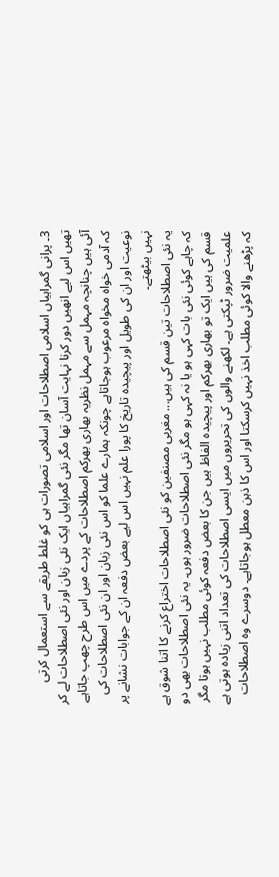3۔ پرانی گمراہیاں اسلامی اصطلاحات اور اسلامی تصورات ہی کو غلط طریقے سے استعمال کرتی تھیں اس لیے انھیں دور کرنا نہایت آسان تھا مگر نئی گمراہیاں ایک نئی زبان اور نئی اصطلاحات لے کر آئی ہیں چنانچہ مہمل سے مہمل نظریہ بھاری بھرکم اصطلاحات کے پردے میں اس طرح چھپ جاتاہے کہ آدمی خواہ مخواہ مرعوب ہوجاتاہے چونکہ ہمارے علما کو اس نئی زبان اور ان نئی اصطلاحات کی نوعیت اور ان کی طویل اور پیچیدہ تاریخ کا پورا علم نہیں اس لیے بعض دفعہ ان کے جوابات نشانے پر نہیں بیٹھتے۔
یہ نئی اصطلاحات تین قسم کی ہیں... مغربی مصنفین کو نئی اصطلاحات اختراع کرنے کا اتنا شوق ہے کہ چاہے کوئی نئی بات کہی ہو یا نہ کہی ہو مگر نئی اصطلاحات ضرور ہوں۔ یہ نئی اصطلاحات بھی دو قسم کی ہیں ایک تو بھاری بھرکم اور پیچیدہ الفاظ ہیں جن کا بعض دفعہ کوئی مطلب نہیں ہوتا مگر علمیت ضرور ٹپکتی ہے۔ لکھنے والوں کی تحریروں میں ایسی اصطلاحات کی تعداد اتنی زیادہ ہوتی ہے کہ پڑھنے والا کوئی مطلب اخذ نہیں کرسکتا اور اس کا ذہن معطل ہوجاتاہے۔ دوسرے وہ اصطلاحات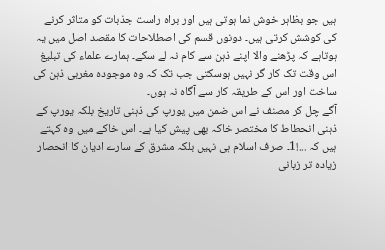ہیں جو بظاہر خوش نما ہوتی ہیں اور براہ راست جذبات کو متاثر کرنے کی کوشش کرتی ہیں۔ دونوں قسم کی اصطلاحات کا مقصد اصل میں یہ ہوتاہے کہ پڑھنے والا اپنے ذہن سے کام نہ لے سکے۔ ہمارے علماء کی تبلیغ اس وقت تک کار گر نہیں ہوسکتی جب تک کہ وہ موجودہ مغربی ذہن کی ساخت اور اس کے طریقہ کار سے آگاہ نہ ہوں۔
آگے چل کر مصنف نے اس ضمن میں یورپ کی ذہنی تاریخ بلکہ یورپ کے ذہنی انحطاط کا مختصر خاکہ بھی پیش کیا ہے۔ اس خاکے میں وہ کہتے ہیں کہ ...!1۔ صرف اسلام ہی نہیں بلکہ مشرق کے سارے ادیان کا انحصار زیادہ تر زبانی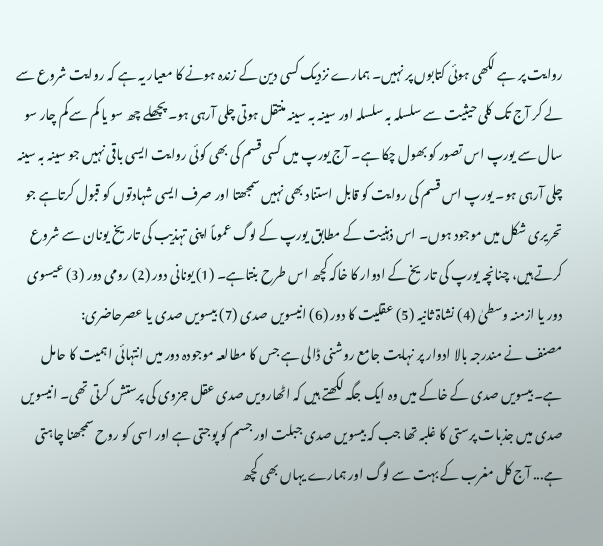روایت پر ہے لکھی ہوئی کتابوں پر نہیں۔ ہمارے نزدیک کسی دین کے زندہ ہونے کا معیار یہ ہے کہ روایت شروع سے لے کر آج تک کلی حیثیت سے سلسلہ بہ سلسلہ اور سینہ بہ سینہ منتقل ہوتی چلی آرہی ہو۔ پچھلے چھ سو یا کم سے کم چار سو سال سے یورپ اس تصور کو بھول چکا ہے۔ آج یورپ میں کسی قسم کی بھی کوئی روایت ایسی باقی نہیں جو سینہ بہ سینہ چلی آرہی ہو۔ یورپ اس قسم کی روایت کو قابل استناد بھی نہیں سمجھتا اور صرف ایسی شہادتوں کو قبول کرتاہے جو تحریری شکل میں موجود ہوں۔ اس ذہنیت کے مطابق یورپ کے لوگ عموماً اپنی تہذیب کی تاریخ یونان سے شروع کرتے ہیں، چنانچہ یورپ کی تاریخ کے ادوار کا خاکہ کچھ اس طرح بنتاہے۔ (1) یونانی دور (2) رومی دور (3) عیسوی دور یا ازمنہ وسطیٰ (4) نشاۃ ثانیہ (5) عقلیت کا دور (6) انیسویں صدی (7) بیسویں صدی یا عصرحاضری:
مصنف نے مندرجہ بالا ادوار پر نہایت جامع روشنی ڈالی ہے جس کا مطالعہ موجودہ دور میں انتہائی اہمیت کا حامل ہے۔ بیسویں صدی کے خاکے میں وہ ایک جگہ لکھتے ہیں کہ اٹھارویں صدی عقل جزوی کی پرستش کرتی تھی۔ انیسویں صدی میں جذبات پرستی کا غلبہ تھا جب کہ بیسویں صدی جبلت اور جسم کو پوجتی ہے اور اسی کو روح سمجھنا چاہتی ہے... آج کل مغرب کے بہت سے لوگ اور ہمارے یہاں بھی کچھ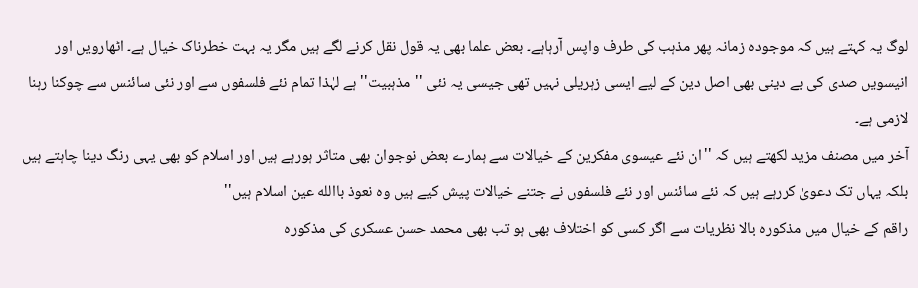لوگ یہ کہتے ہیں کہ موجودہ زمانہ پھر مذہب کی طرف واپس آرہاہے۔ بعض علما بھی یہ قول نقل کرنے لگے ہیں مگر یہ بہت خطرناک خیال ہے۔ اٹھارویں اور انیسویں صدی کی بے دینی بھی اصل دین کے لیے ایسی زہریلی نہیں تھی جیسی یہ نئی ''مذہبیت'' ہے لہٰذا تمام نئے فلسفوں سے اور نئی سائنس سے چوکنا رہنا لازمی ہے۔
آخر میں مصنف مزید لکھتے ہیں کہ ''ان نئے عیسوی مفکرین کے خیالات سے ہمارے بعض نوجوان بھی متاثر ہورہے ہیں اور اسلام کو بھی یہی رنگ دینا چاہتے ہیں بلکہ یہاں تک دعویٰ کررہے ہیں کہ نئے سائنس اور نئے فلسفوں نے جتنے خیالات پیش کیے ہیں وہ نعوذ باالله عین اسلام ہیں''
راقم کے خیال میں مذکورہ بالا نظریات سے اگر کسی کو اختلاف بھی ہو تب بھی محمد حسن عسکری کی مذکورہ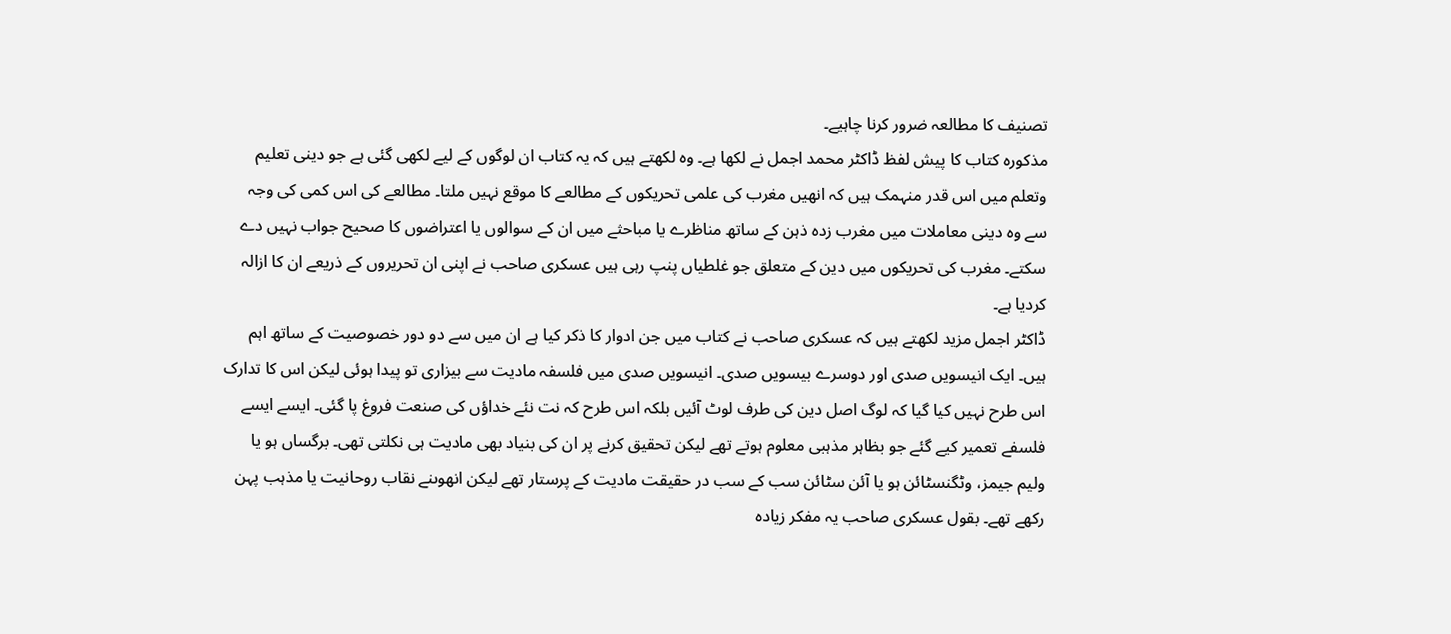تصنیف کا مطالعہ ضرور کرنا چاہیے۔
مذکورہ کتاب کا پیش لفظ ڈاکٹر محمد اجمل نے لکھا ہے۔ وہ لکھتے ہیں کہ یہ کتاب ان لوگوں کے لیے لکھی گئی ہے جو دینی تعلیم وتعلم میں اس قدر منہمک ہیں کہ انھیں مغرب کی علمی تحریکوں کے مطالعے کا موقع نہیں ملتا۔ مطالعے کی اس کمی کی وجہ سے وہ دینی معاملات میں مغرب زدہ ذہن کے ساتھ مناظرے یا مباحثے میں ان کے سوالوں یا اعتراضوں کا صحیح جواب نہیں دے سکتے۔ مغرب کی تحریکوں میں دین کے متعلق جو غلطیاں پنپ رہی ہیں عسکری صاحب نے اپنی ان تحریروں کے ذریعے ان کا ازالہ کردیا ہے۔
ڈاکٹر اجمل مزید لکھتے ہیں کہ عسکری صاحب نے کتاب میں جن ادوار کا ذکر کیا ہے ان میں سے دو دور خصوصیت کے ساتھ اہم ہیں۔ ایک انیسویں صدی اور دوسرے بیسویں صدی۔ انیسویں صدی میں فلسفہ مادیت سے بیزاری تو پیدا ہوئی لیکن اس کا تدارک اس طرح نہیں کیا گیا کہ لوگ اصل دین کی طرف لوٹ آئیں بلکہ اس طرح کہ نت نئے خداؤں کی صنعت فروغ پا گئی۔ ایسے ایسے فلسفے تعمیر کیے گئے جو بظاہر مذہبی معلوم ہوتے تھے لیکن تحقیق کرنے پر ان کی بنیاد بھی مادیت ہی نکلتی تھی۔ برگساں ہو یا ولیم جیمز، وٹگنسٹائن ہو یا آئن سٹائن سب کے سب در حقیقت مادیت کے پرستار تھے لیکن انھوںنے نقاب روحانیت یا مذہب پہن رکھے تھے۔ بقول عسکری صاحب یہ مفکر زیادہ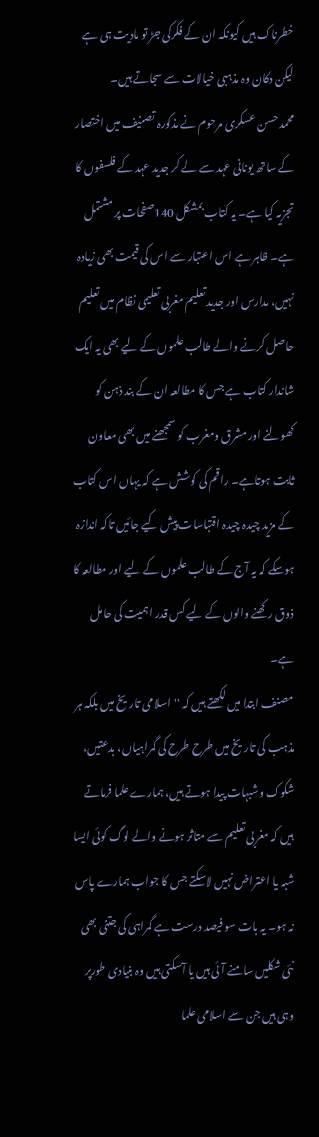خطرناک ہیں کیونکہ ان کے فکرکی جڑ تو مادیت ہی ہے لیکن دکان وہ مذہبی خیالات سے سجاتے ہیں۔
محمد حسن عسکری مرحوم نے مذکورہ تصنیف میں اختصار کے ساتھ یونانی عہد سے لے کر جدید عہد کے فلسفوں کا تجزیہ کیا ہے۔ یہ کتاب بمشکل 140صفحات پر مشتمل ہے۔ ظاہر ہے اس اعتبار سے اس کی قیمت بھی زیادہ نہیں، مدارس اور جدید تعلیم مغربی تعلیمی نظام میں تعلیم حاصل کرنے والے طالب علموں کے لیے بھی یہ ایک شاندار کتاب ہے جس کا مطالعہ ان کے بند ذہن کو کھولنے اور مشرق ومغرب کو سمجھنے میں بھی معاون ثابت ہوتاہے۔ راقم کی کوشش ہے کہ یہاں اس کتاب کے مزید چیدہ چیدہ اقتباسات پیش کیے جائیں تاکہ اندازہ ہوسکے کہ یہ آج کے طالب علموں کے لیے اور مطالعہ کا ذوق رکھنے والوں کے لیے کس قدر اہمیت کی حامل ہے۔
مصنف ابتدا میں لکھتے ہیں کہ ''اسلامی تاریخ میں بلکہ ہر مذہب کی تاریخ میں طرح طرح کی گمراہیاں، بدعتیں، شکوک وشبہات پیدا ہوتے ہیں، ہمارے علما فرماتے ہیں کہ مغربی تعلیم سے متاثر ہونے والے لوگ کوئی ایسا شبہ یا اعتراض نہیں لاسکتے جس کا جواب ہمارے پاس نہ ہو۔ یہ بات سو فیصد درست ہے گمراہی کی جتنی بھی نئی شکلیں سامنے آئی ہیں یا آسکتی ہیں وہ بنیادی طورپر وہی ہیں جن سے اسلامی علما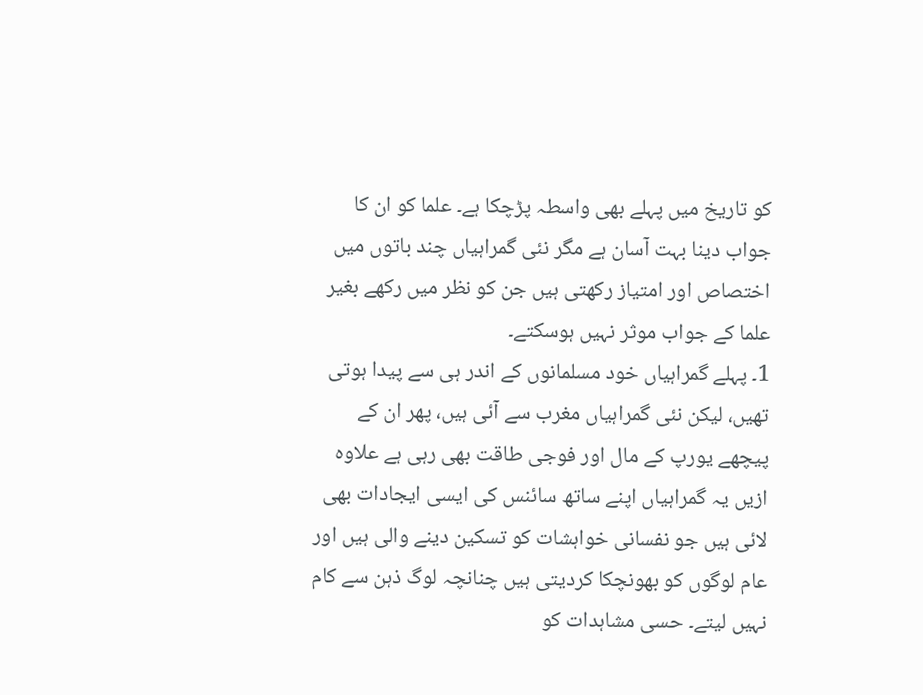کو تاریخ میں پہلے بھی واسطہ پڑچکا ہے۔ علما کو ان کا جواب دینا بہت آسان ہے مگر نئی گمراہیاں چند باتوں میں اختصاص اور امتیاز رکھتی ہیں جن کو نظر میں رکھے بغیر علما کے جواب موثر نہیں ہوسکتے۔
1۔ پہلے گمراہیاں خود مسلمانوں کے اندر ہی سے پیدا ہوتی تھیں، لیکن نئی گمراہیاں مغرب سے آئی ہیں، پھر ان کے پیچھے یورپ کے مال اور فوجی طاقت بھی رہی ہے علاوہ ازیں یہ گمراہیاں اپنے ساتھ سائنس کی ایسی ایجادات بھی لائی ہیں جو نفسانی خواہشات کو تسکین دینے والی ہیں اور عام لوگوں کو بھونچکا کردیتی ہیں چنانچہ لوگ ذہن سے کام نہیں لیتے۔ حسی مشاہدات کو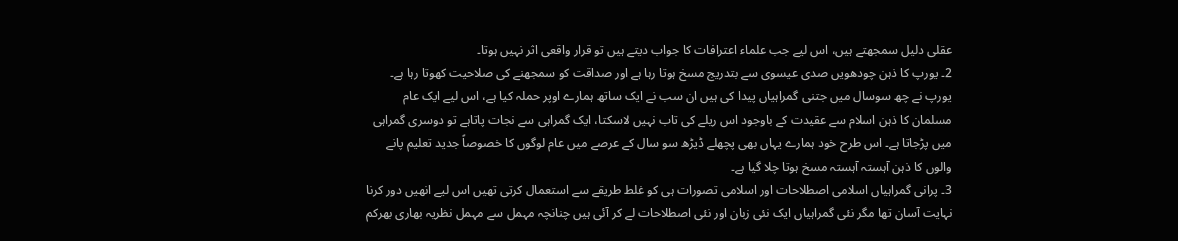عقلی دلیل سمجھتے ہیں، اس لیے جب علماء اعترافات کا جواب دیتے ہیں تو قرار واقعی اثر نہیں ہوتا۔
2۔ یورپ کا ذہن چودھویں صدی عیسوی سے بتدریج مسخ ہوتا رہا ہے اور صداقت کو سمجھنے کی صلاحیت کھوتا رہا ہے۔ یورپ نے چھ سوسال میں جتنی گمراہیاں پیدا کی ہیں ان سب نے ایک ساتھ ہمارے اوپر حملہ کیا ہے، اس لیے ایک عام مسلمان کا ذہن اسلام سے عقیدت کے باوجود اس ریلے کی تاب نہیں لاسکتا، ایک گمراہی سے نجات پاتاہے تو دوسری گمراہی میں پڑجاتا ہے۔ اس طرح خود ہمارے یہاں بھی پچھلے ڈیڑھ سو سال کے عرصے میں عام لوگوں کا خصوصاً جدید تعلیم پانے والوں کا ذہن آہستہ آہستہ مسخ ہوتا چلا گیا ہے۔
3۔ پرانی گمراہیاں اسلامی اصطلاحات اور اسلامی تصورات ہی کو غلط طریقے سے استعمال کرتی تھیں اس لیے انھیں دور کرنا نہایت آسان تھا مگر نئی گمراہیاں ایک نئی زبان اور نئی اصطلاحات لے کر آئی ہیں چنانچہ مہمل سے مہمل نظریہ بھاری بھرکم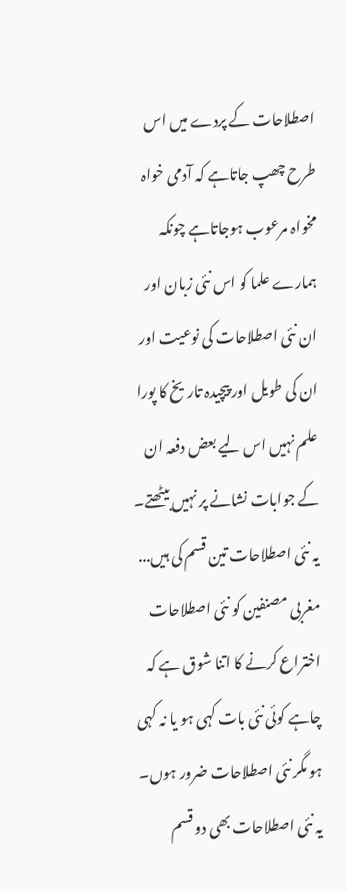اصطلاحات کے پردے میں اس طرح چھپ جاتاہے کہ آدمی خواہ مخواہ مرعوب ہوجاتاہے چونکہ ہمارے علما کو اس نئی زبان اور ان نئی اصطلاحات کی نوعیت اور ان کی طویل اور پیچیدہ تاریخ کا پورا علم نہیں اس لیے بعض دفعہ ان کے جوابات نشانے پر نہیں بیٹھتے۔
یہ نئی اصطلاحات تین قسم کی ہیں... مغربی مصنفین کو نئی اصطلاحات اختراع کرنے کا اتنا شوق ہے کہ چاہے کوئی نئی بات کہی ہو یا نہ کہی ہو مگر نئی اصطلاحات ضرور ہوں۔ یہ نئی اصطلاحات بھی دو قسم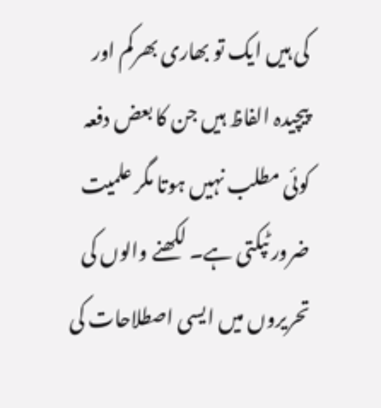کی ہیں ایک تو بھاری بھرکم اور پیچیدہ الفاظ ہیں جن کا بعض دفعہ کوئی مطلب نہیں ہوتا مگر علمیت ضرور ٹپکتی ہے۔ لکھنے والوں کی تحریروں میں ایسی اصطلاحات کی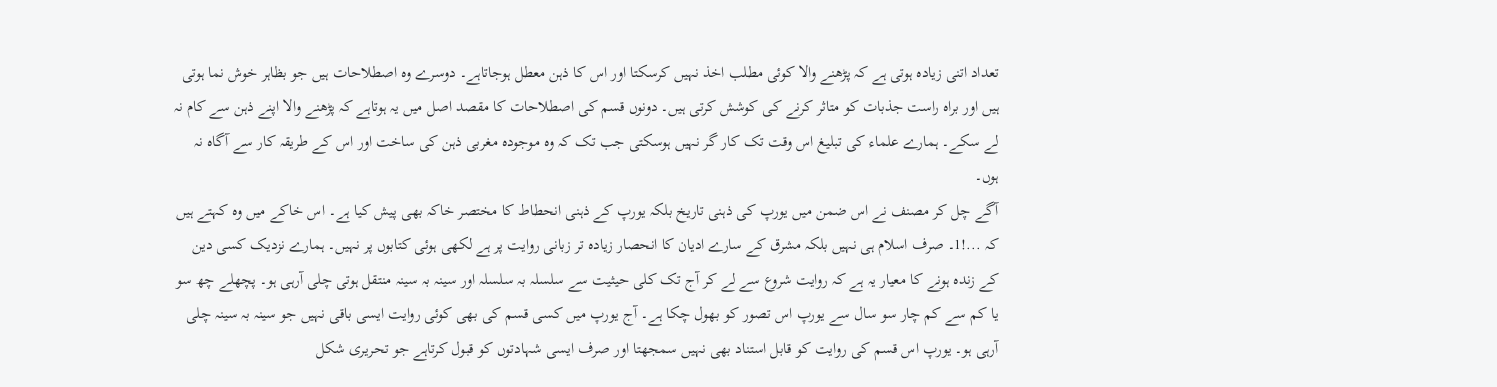تعداد اتنی زیادہ ہوتی ہے کہ پڑھنے والا کوئی مطلب اخذ نہیں کرسکتا اور اس کا ذہن معطل ہوجاتاہے۔ دوسرے وہ اصطلاحات ہیں جو بظاہر خوش نما ہوتی ہیں اور براہ راست جذبات کو متاثر کرنے کی کوشش کرتی ہیں۔ دونوں قسم کی اصطلاحات کا مقصد اصل میں یہ ہوتاہے کہ پڑھنے والا اپنے ذہن سے کام نہ لے سکے۔ ہمارے علماء کی تبلیغ اس وقت تک کار گر نہیں ہوسکتی جب تک کہ وہ موجودہ مغربی ذہن کی ساخت اور اس کے طریقہ کار سے آگاہ نہ ہوں۔
آگے چل کر مصنف نے اس ضمن میں یورپ کی ذہنی تاریخ بلکہ یورپ کے ذہنی انحطاط کا مختصر خاکہ بھی پیش کیا ہے۔ اس خاکے میں وہ کہتے ہیں کہ ...!1۔ صرف اسلام ہی نہیں بلکہ مشرق کے سارے ادیان کا انحصار زیادہ تر زبانی روایت پر ہے لکھی ہوئی کتابوں پر نہیں۔ ہمارے نزدیک کسی دین کے زندہ ہونے کا معیار یہ ہے کہ روایت شروع سے لے کر آج تک کلی حیثیت سے سلسلہ بہ سلسلہ اور سینہ بہ سینہ منتقل ہوتی چلی آرہی ہو۔ پچھلے چھ سو یا کم سے کم چار سو سال سے یورپ اس تصور کو بھول چکا ہے۔ آج یورپ میں کسی قسم کی بھی کوئی روایت ایسی باقی نہیں جو سینہ بہ سینہ چلی آرہی ہو۔ یورپ اس قسم کی روایت کو قابل استناد بھی نہیں سمجھتا اور صرف ایسی شہادتوں کو قبول کرتاہے جو تحریری شکل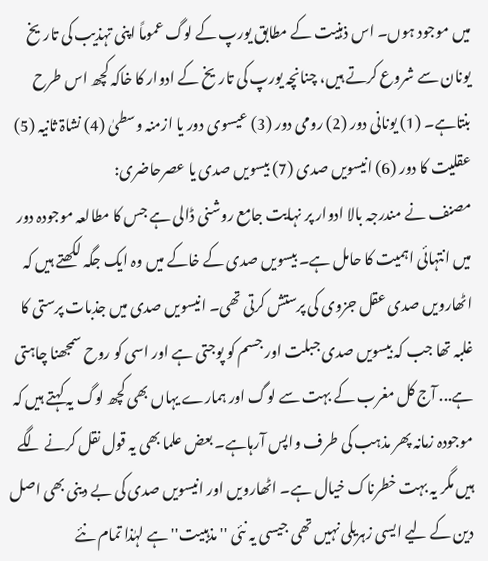میں موجود ہوں۔ اس ذہنیت کے مطابق یورپ کے لوگ عموماً اپنی تہذیب کی تاریخ یونان سے شروع کرتے ہیں، چنانچہ یورپ کی تاریخ کے ادوار کا خاکہ کچھ اس طرح بنتاہے۔ (1) یونانی دور (2) رومی دور (3) عیسوی دور یا ازمنہ وسطیٰ (4) نشاۃ ثانیہ (5) عقلیت کا دور (6) انیسویں صدی (7) بیسویں صدی یا عصرحاضری:
مصنف نے مندرجہ بالا ادوار پر نہایت جامع روشنی ڈالی ہے جس کا مطالعہ موجودہ دور میں انتہائی اہمیت کا حامل ہے۔ بیسویں صدی کے خاکے میں وہ ایک جگہ لکھتے ہیں کہ اٹھارویں صدی عقل جزوی کی پرستش کرتی تھی۔ انیسویں صدی میں جذبات پرستی کا غلبہ تھا جب کہ بیسویں صدی جبلت اور جسم کو پوجتی ہے اور اسی کو روح سمجھنا چاہتی ہے... آج کل مغرب کے بہت سے لوگ اور ہمارے یہاں بھی کچھ لوگ یہ کہتے ہیں کہ موجودہ زمانہ پھر مذہب کی طرف واپس آرہاہے۔ بعض علما بھی یہ قول نقل کرنے لگے ہیں مگر یہ بہت خطرناک خیال ہے۔ اٹھارویں اور انیسویں صدی کی بے دینی بھی اصل دین کے لیے ایسی زہریلی نہیں تھی جیسی یہ نئی ''مذہبیت'' ہے لہٰذا تمام نئے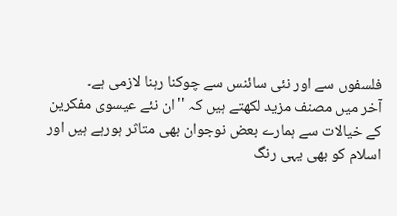فلسفوں سے اور نئی سائنس سے چوکنا رہنا لازمی ہے۔
آخر میں مصنف مزید لکھتے ہیں کہ ''ان نئے عیسوی مفکرین کے خیالات سے ہمارے بعض نوجوان بھی متاثر ہورہے ہیں اور اسلام کو بھی یہی رنگ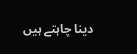دینا چاہتے ہیں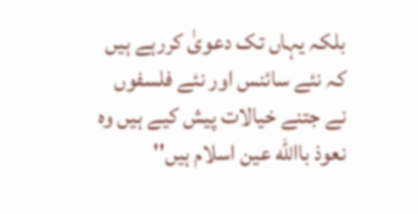بلکہ یہاں تک دعویٰ کررہے ہیں کہ نئے سائنس اور نئے فلسفوں نے جتنے خیالات پیش کیے ہیں وہ نعوذ باالله عین اسلام ہیں''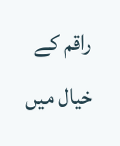راقم کے خیال میں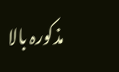مذکورہ بالا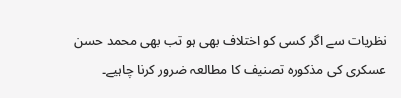نظریات سے اگر کسی کو اختلاف بھی ہو تب بھی محمد حسن عسکری کی مذکورہ تصنیف کا مطالعہ ضرور کرنا چاہیے۔